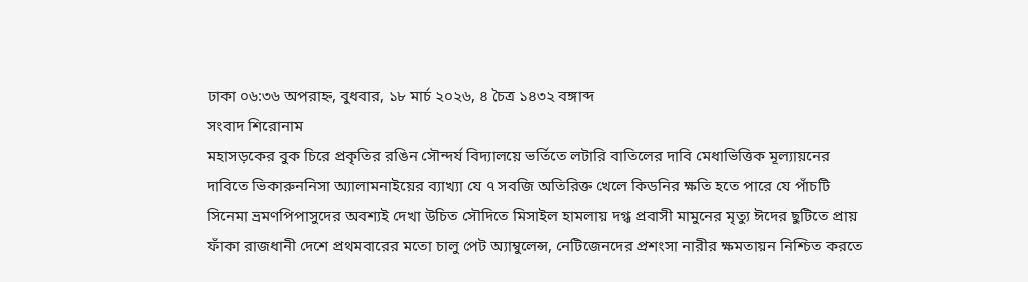ঢাকা ০৬:৩৬ অপরাহ্ন, বুধবার, ১৮ মার্চ ২০২৬, ৪ চৈত্র ১৪৩২ বঙ্গাব্দ
সংবাদ শিরোনাম
মহাসড়কের বুক চিরে প্রকৃতির রঙিন সৌন্দর্য বিদ্যালয়ে ভর্তিতে লটারি বাতিলের দাবি মেধাভিত্তিক মূল্যায়নের দাবিতে ভিকারুননিসা অ্যালামনাইয়ের ব্যাখ্যা যে ৭ সবজি অতিরিক্ত খেলে কিডনির ক্ষতি হতে পারে যে পাঁচটি সিনেমা ভ্রমণপিপাসুদের অবশ্যই দেখা উচিত সৌদিতে মিসাইল হামলায় দগ্ধ প্রবাসী মামুনের মৃত্যু ঈদের ছুটিতে প্রায় ফাঁকা রাজধানী দেশে প্রথমবারের মতো চালু পেট অ্যাম্বুলেন্স, নেটিজেনদের প্রশংসা নারীর ক্ষমতায়ন নিশ্চিত করতে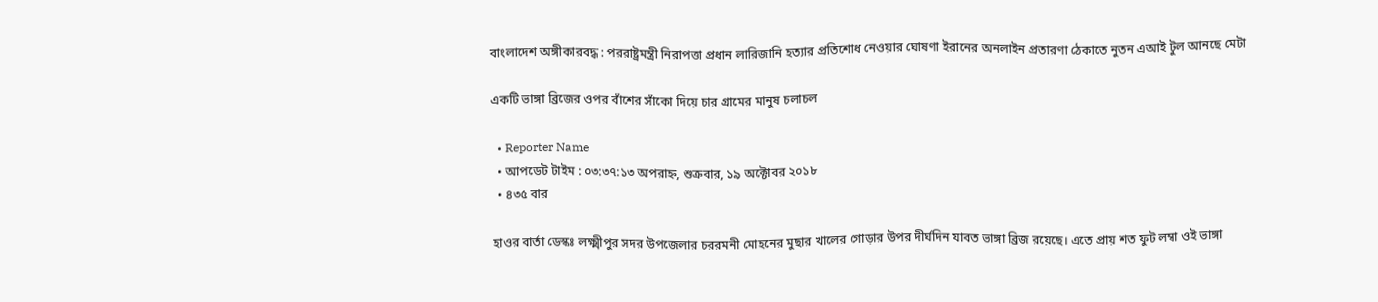বাংলাদেশ অঙ্গীকারবদ্ধ : পররাষ্ট্রমন্ত্রী নিরাপত্তা প্রধান লারিজানি হত্যার প্রতিশোধ নেওয়ার ঘোষণা ইরানের অনলাইন প্রতারণা ঠেকাতে নুতন এআই টুল আনছে মেটা

একটি ভাঙ্গা ব্রিজের ওপর বাঁশের সাঁকো দিয়ে চার গ্রামের মানুষ চলাচল

  • Reporter Name
  • আপডেট টাইম : ০৩:৩৭:১৩ অপরাহ্ন, শুক্রবার, ১৯ অক্টোবর ২০১৮
  • ৪৩৫ বার

হাওর বার্তা ডেস্কঃ লক্ষ্মীপুর সদর উপজেলার চররমনী মোহনের মুছার খালের গোড়ার উপর দীর্ঘদিন যাবত ভাঙ্গা ব্রিজ রয়েছে। এতে প্রায় শত ফুট লম্বা ওই ভাঙ্গা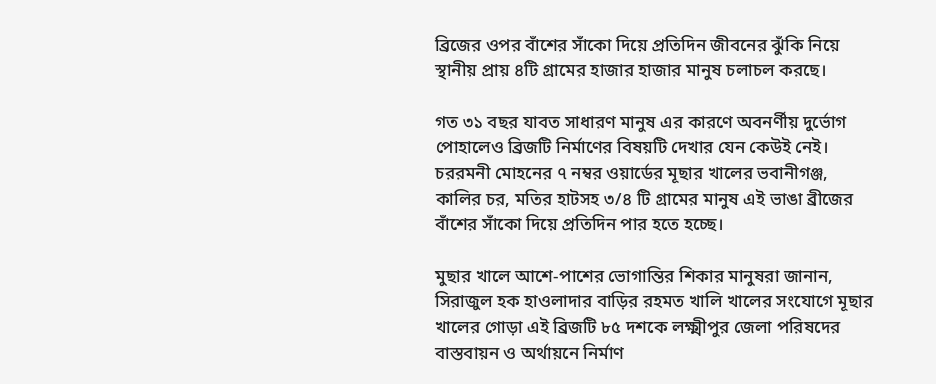ব্রিজের ওপর বাঁশের সাঁকো দিয়ে প্রতিদিন জীবনের ঝুঁকি নিয়ে স্থানীয় প্রায় ৪টি গ্রামের হাজার হাজার মানুষ চলাচল করছে।

গত ৩১ বছর যাবত সাধারণ মানুষ এর কারণে অবনর্ণীয় দুর্ভোগ পোহালেও ব্রিজটি নির্মাণের বিষয়টি দেখার যেন কেউই নেই। চররমনী মোহনের ৭ নম্বর ওয়ার্ডের মূছার খালের ভবানীগঞ্জ, কালির চর, মতির হাটসহ ৩/৪ টি গ্রামের মানুষ এই ভাঙা ব্রীজের বাঁশের সাঁকো দিয়ে প্রতিদিন পার হতে হচ্ছে।

মুছার খালে আশে-পাশের ভোগান্তির শিকার মানুষরা জানান, সিরাজুল হক হাওলাদার বাড়ির রহমত খালি খালের সংযোগে মূছার খালের গোড়া এই ব্রিজটি ৮৫ দশকে লক্ষ্মীপুর জেলা পরিষদের বাস্তবায়ন ও অর্থায়নে নির্মাণ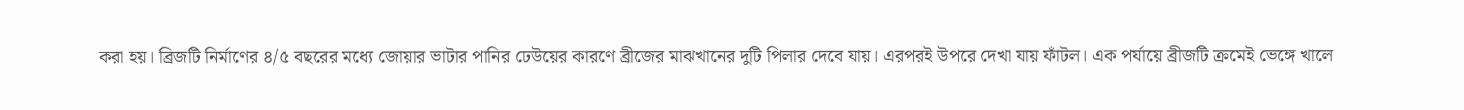করা হয়। ব্রিজটি নির্মাণের ৪/৫ বছরের মধ্যে জোয়ার ভাটার পানির ঢেউয়ের কারণে ব্রীজের মাঝখানের দুটি পিলার দেবে যায়। এরপরই উপরে দেখা যায় ফাঁটল। এক পর্যায়ে ব্রীজটি ক্রমেই ভেঙ্গে খালে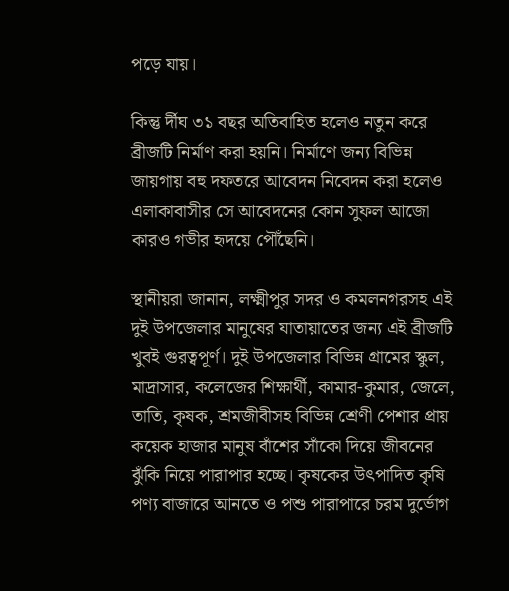পড়ে যায়।

কিন্তু র্দীঘ ৩১ বছর অতিবাহিত হলেও নতুন করে ব্রীজটি নির্মাণ করা হয়নি। নির্মাণে জন্য বিভিন্ন জায়গায় বহু দফতরে আবেদন নিবেদন করা হলেও এলাকাবাসীর সে আবেদনের কোন সুফল আজো কারও গভীর হৃদয়ে পৌঁছেনি।

স্থানীয়রা জানান, লক্ষ্মীপুর সদর ও কমলনগরসহ এই দুই উপজেলার মানুষের যাতায়াতের জন্য এই ব্রীজটি খুবই গুরত্বপূর্ণ। দুই উপজেলার বিভিন্ন গ্রামের স্কুল, মাদ্রাসার, কলেজের শিক্ষার্থী, কামার-কুমার, জেলে, তাতি, কৃষক, শ্রমজীবীসহ বিভিন্ন শ্রেণী পেশার প্রায় কয়েক হাজার মানুষ বাঁশের সাঁকো দিয়ে জীবনের ঝুঁকি নিয়ে পারাপার হচ্ছে। কৃষকের উৎপাদিত কৃষি পণ্য বাজারে আনতে ও পশু পারাপারে চরম দুর্ভোগ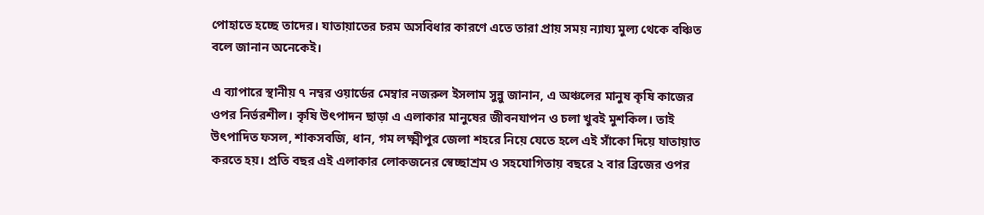পোহাতে হচ্ছে তাদের। যাতায়াতের চরম অসবিধার কারণে এতে তারা প্রায় সময় ন্যায্য মুল্য থেকে বঞ্চিত বলে জানান অনেকেই।

এ ব্যাপারে স্থানীয় ৭ নম্বর ওয়ার্ডের মেম্বার নজরুল ইসলাম সুন্নু জানান, এ অঞ্চলের মানুষ কৃষি কাজের ওপর নির্ভরশীল। কৃষি উৎপাদন ছাড়া এ এলাকার মানুষের জীবনযাপন ও চলা খুবই মুশকিল। তাই উৎপাদিত ফসল, শাকসবজি, ধান, গম লক্ষ্মীপুর জেলা শহরে নিয়ে যেতে হলে এই সাঁকো দিয়ে যাতায়াত করতে হয়। প্রতি বছর এই এলাকার লোকজনের স্বেচ্ছাশ্রম ও সহযোগিতায় বছরে ২ বার ব্রিজের ওপর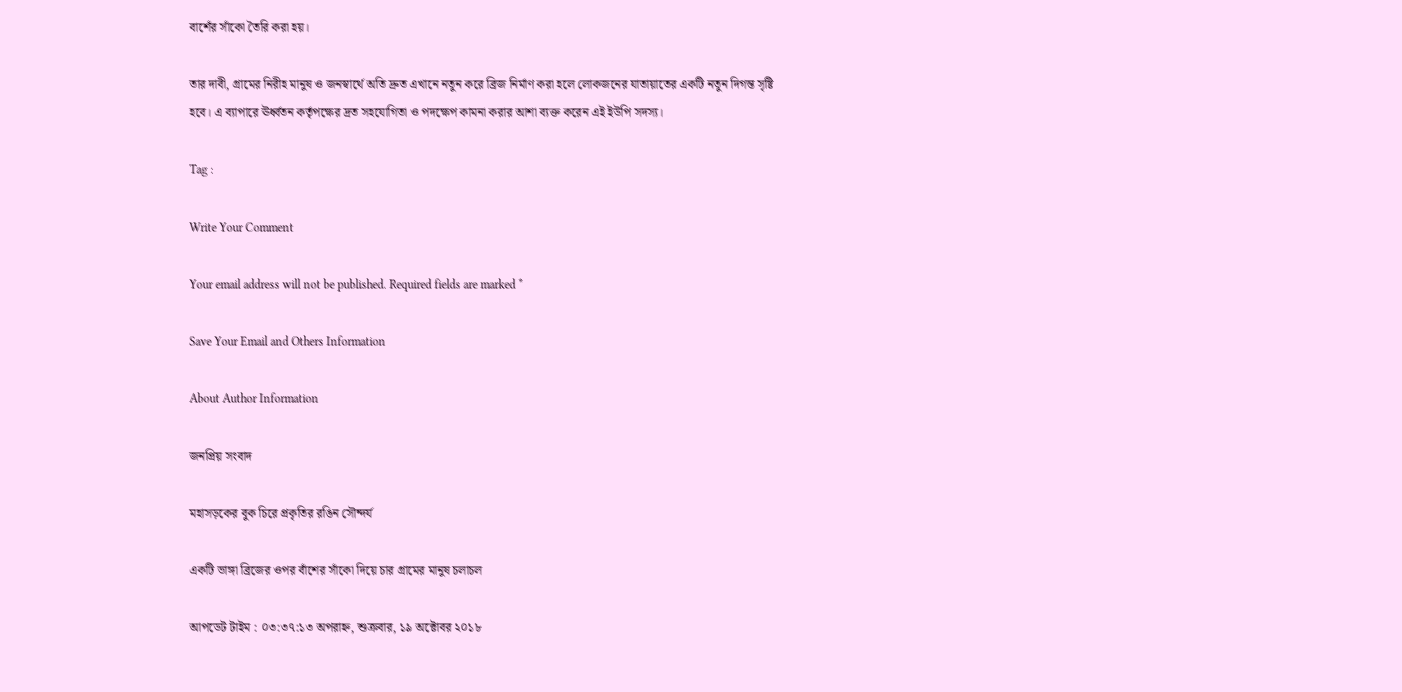বাশেঁর সাঁকো তৈরি করা হয়।

তার দাবী, গ্রামের নিরীহ মানুষ ও জনস্বার্থে অতি দ্রুত এখানে নতুন করে ব্রিজ নির্মাণ করা হলে লোকজনের যাতায়াতের একটি নতুন দিগন্ত সৃষ্টি হবে। এ ব্যাপারে ঊর্ধ্বতন কর্তৃপক্ষের দ্রত সহযোগিতা ও পদক্ষেপ কামনা করার আশা ব্যক্ত করেন এই ইউপি সদস্য।

Tag :

Write Your Comment

Your email address will not be published. Required fields are marked *

Save Your Email and Others Information

About Author Information

জনপ্রিয় সংবাদ

মহাসড়কের বুক চিরে প্রকৃতির রঙিন সৌন্দর্য

একটি ভাঙ্গা ব্রিজের ওপর বাঁশের সাঁকো দিয়ে চার গ্রামের মানুষ চলাচল

আপডেট টাইম : ০৩:৩৭:১৩ অপরাহ্ন, শুক্রবার, ১৯ অক্টোবর ২০১৮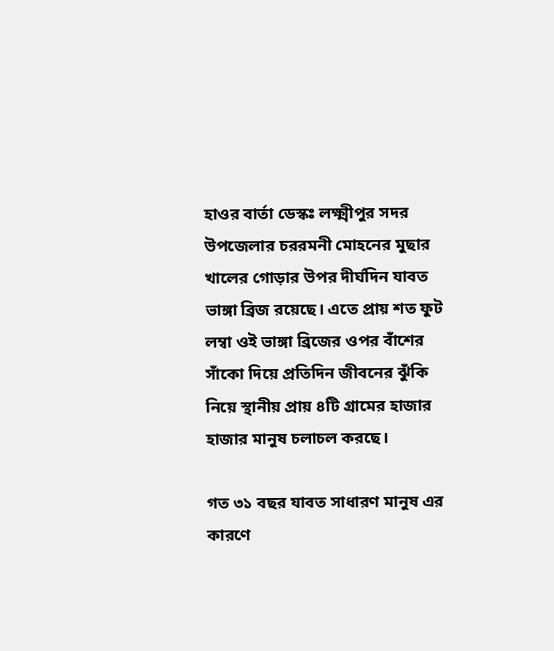হাওর বার্তা ডেস্কঃ লক্ষ্মীপুর সদর উপজেলার চররমনী মোহনের মুছার খালের গোড়ার উপর দীর্ঘদিন যাবত ভাঙ্গা ব্রিজ রয়েছে। এতে প্রায় শত ফুট লম্বা ওই ভাঙ্গা ব্রিজের ওপর বাঁশের সাঁকো দিয়ে প্রতিদিন জীবনের ঝুঁকি নিয়ে স্থানীয় প্রায় ৪টি গ্রামের হাজার হাজার মানুষ চলাচল করছে।

গত ৩১ বছর যাবত সাধারণ মানুষ এর কারণে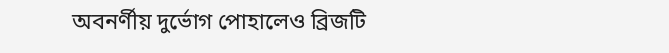অবনর্ণীয় দুর্ভোগ পোহালেও ব্রিজটি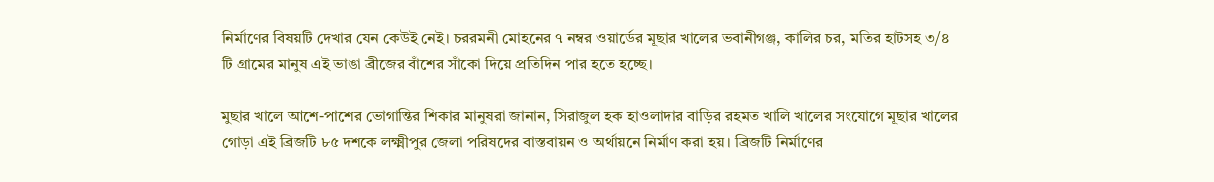নির্মাণের বিষয়টি দেখার যেন কেউই নেই। চররমনী মোহনের ৭ নম্বর ওয়ার্ডের মূছার খালের ভবানীগঞ্জ, কালির চর, মতির হাটসহ ৩/৪ টি গ্রামের মানুষ এই ভাঙা ব্রীজের বাঁশের সাঁকো দিয়ে প্রতিদিন পার হতে হচ্ছে।

মুছার খালে আশে-পাশের ভোগান্তির শিকার মানুষরা জানান, সিরাজুল হক হাওলাদার বাড়ির রহমত খালি খালের সংযোগে মূছার খালের গোড়া এই ব্রিজটি ৮৫ দশকে লক্ষ্মীপুর জেলা পরিষদের বাস্তবায়ন ও অর্থায়নে নির্মাণ করা হয়। ব্রিজটি নির্মাণের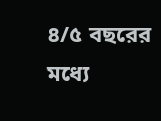৪/৫ বছরের মধ্যে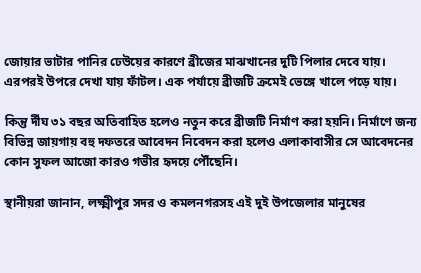জোয়ার ভাটার পানির ঢেউয়ের কারণে ব্রীজের মাঝখানের দুটি পিলার দেবে যায়। এরপরই উপরে দেখা যায় ফাঁটল। এক পর্যায়ে ব্রীজটি ক্রমেই ভেঙ্গে খালে পড়ে যায়।

কিন্তু র্দীঘ ৩১ বছর অতিবাহিত হলেও নতুন করে ব্রীজটি নির্মাণ করা হয়নি। নির্মাণে জন্য বিভিন্ন জায়গায় বহু দফতরে আবেদন নিবেদন করা হলেও এলাকাবাসীর সে আবেদনের কোন সুফল আজো কারও গভীর হৃদয়ে পৌঁছেনি।

স্থানীয়রা জানান, লক্ষ্মীপুর সদর ও কমলনগরসহ এই দুই উপজেলার মানুষের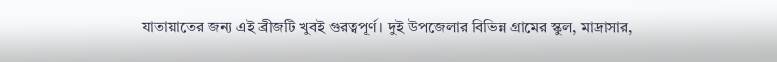যাতায়াতের জন্য এই ব্রীজটি খুবই গুরত্বপূর্ণ। দুই উপজেলার বিভিন্ন গ্রামের স্কুল, মাদ্রাসার,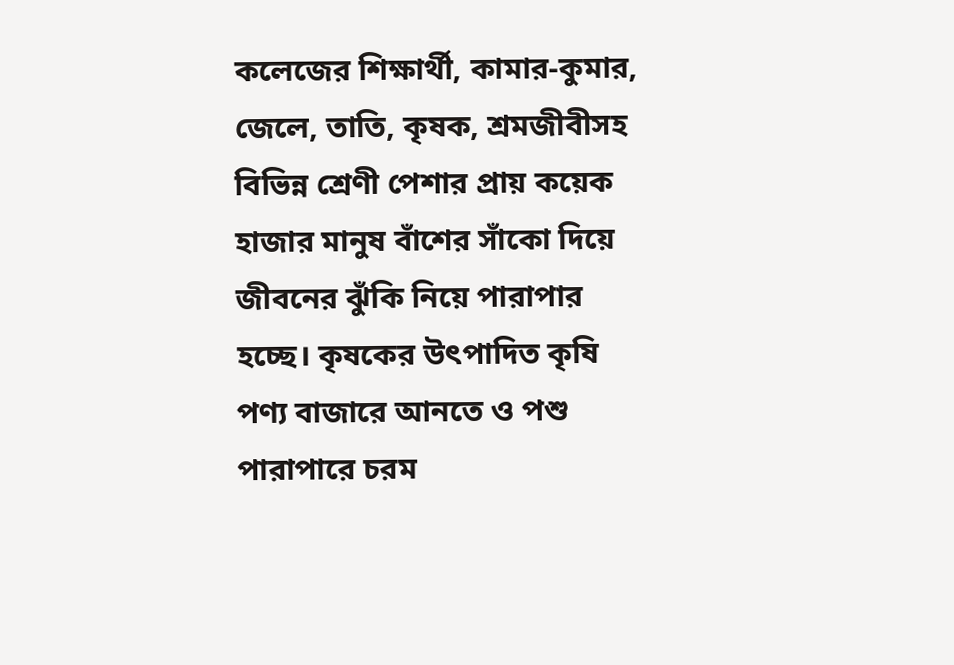কলেজের শিক্ষার্থী, কামার-কুমার, জেলে, তাতি, কৃষক, শ্রমজীবীসহ বিভিন্ন শ্রেণী পেশার প্রায় কয়েক হাজার মানুষ বাঁশের সাঁকো দিয়ে জীবনের ঝুঁকি নিয়ে পারাপার হচ্ছে। কৃষকের উৎপাদিত কৃষি পণ্য বাজারে আনতে ও পশু পারাপারে চরম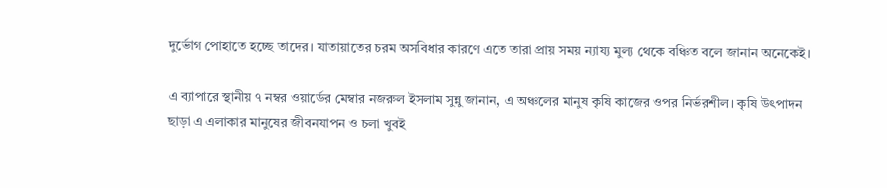দুর্ভোগ পোহাতে হচ্ছে তাদের। যাতায়াতের চরম অসবিধার কারণে এতে তারা প্রায় সময় ন্যায্য মুল্য থেকে বঞ্চিত বলে জানান অনেকেই।

এ ব্যাপারে স্থানীয় ৭ নম্বর ওয়ার্ডের মেম্বার নজরুল ইসলাম সুন্নু জানান, এ অঞ্চলের মানুষ কৃষি কাজের ওপর নির্ভরশীল। কৃষি উৎপাদন ছাড়া এ এলাকার মানুষের জীবনযাপন ও চলা খুবই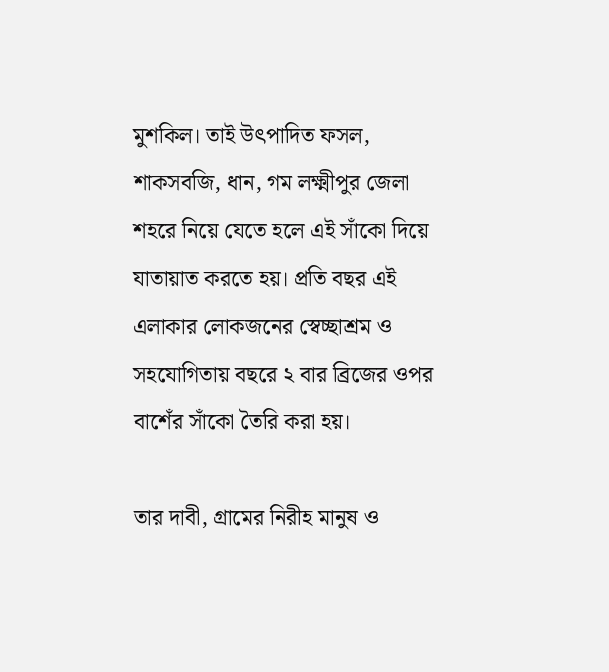মুশকিল। তাই উৎপাদিত ফসল, শাকসবজি, ধান, গম লক্ষ্মীপুর জেলা শহরে নিয়ে যেতে হলে এই সাঁকো দিয়ে যাতায়াত করতে হয়। প্রতি বছর এই এলাকার লোকজনের স্বেচ্ছাশ্রম ও সহযোগিতায় বছরে ২ বার ব্রিজের ওপর বাশেঁর সাঁকো তৈরি করা হয়।

তার দাবী, গ্রামের নিরীহ মানুষ ও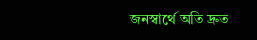জনস্বার্থে অতি দ্রুত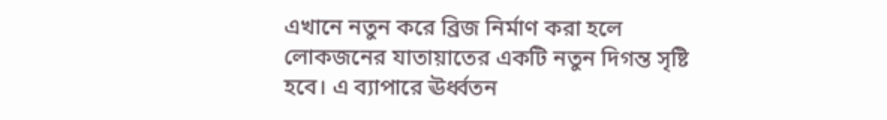এখানে নতুন করে ব্রিজ নির্মাণ করা হলে লোকজনের যাতায়াতের একটি নতুন দিগন্ত সৃষ্টি হবে। এ ব্যাপারে ঊর্ধ্বতন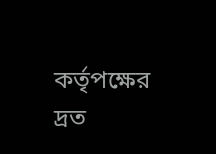কর্তৃপক্ষের দ্রত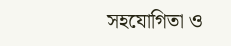সহযোগিতা ও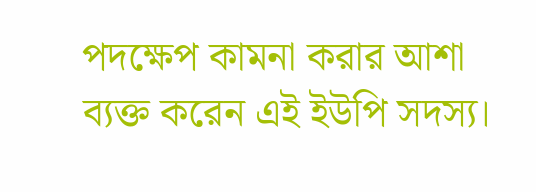পদক্ষেপ কামনা করার আশা ব্যক্ত করেন এই ইউপি সদস্য।